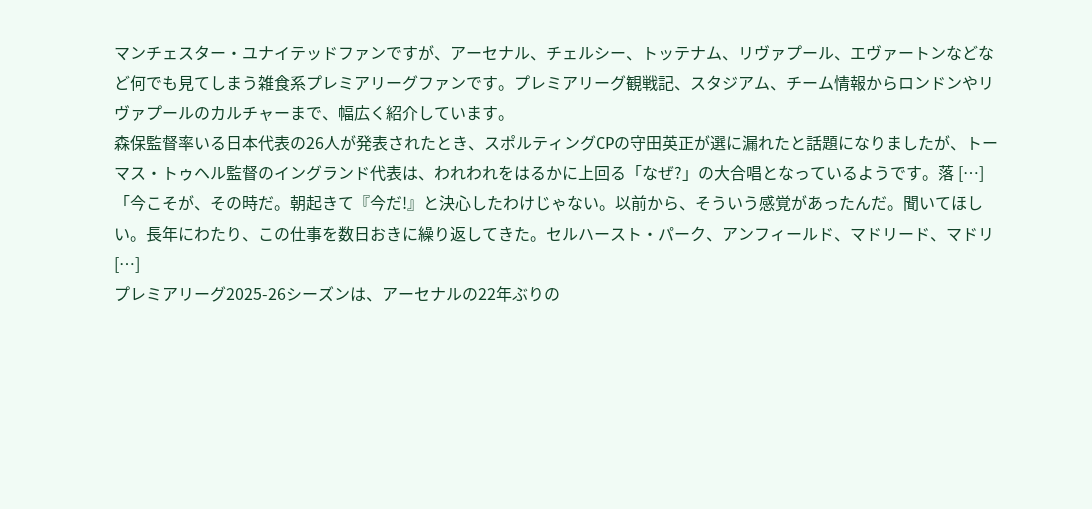マンチェスター・ユナイテッドファンですが、アーセナル、チェルシー、トッテナム、リヴァプール、エヴァートンなどなど何でも見てしまう雑食系プレミアリーグファンです。プレミアリーグ観戦記、スタジアム、チーム情報からロンドンやリヴァプールのカルチャーまで、幅広く紹介しています。
森保監督率いる日本代表の26人が発表されたとき、スポルティングCPの守田英正が選に漏れたと話題になりましたが、トーマス・トゥヘル監督のイングランド代表は、われわれをはるかに上回る「なぜ?」の大合唱となっているようです。落 […]
「今こそが、その時だ。朝起きて『今だ!』と決心したわけじゃない。以前から、そういう感覚があったんだ。聞いてほしい。長年にわたり、この仕事を数日おきに繰り返してきた。セルハースト・パーク、アンフィールド、マドリード、マドリ […]
プレミアリーグ2025-26シーズンは、アーセナルの22年ぶりの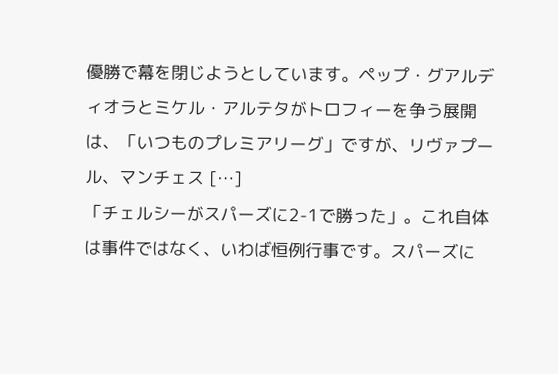優勝で幕を閉じようとしています。ペップ・グアルディオラとミケル・アルテタがトロフィーを争う展開は、「いつものプレミアリーグ」ですが、リヴァプール、マンチェス […]
「チェルシーがスパーズに2-1で勝った」。これ自体は事件ではなく、いわば恒例行事です。スパーズに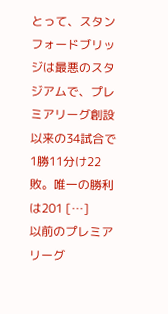とって、スタンフォードブリッジは最悪のスタジアムで、プレミアリーグ創設以来の34試合で1勝11分け22敗。唯一の勝利は201 […]
以前のプレミアリーグ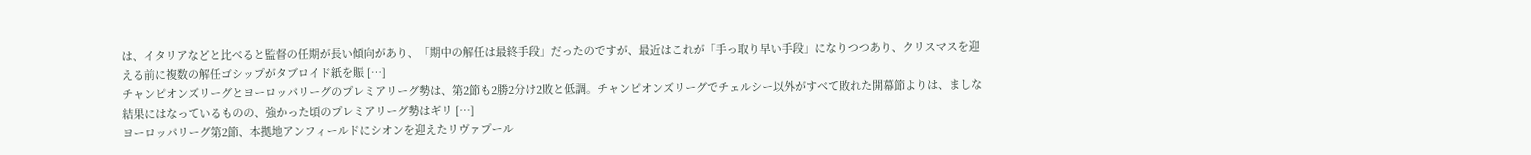は、イタリアなどと比べると監督の任期が長い傾向があり、「期中の解任は最終手段」だったのですが、最近はこれが「手っ取り早い手段」になりつつあり、クリスマスを迎える前に複数の解任ゴシップがタブロイド紙を賑 […]
チャンピオンズリーグとヨーロッパリーグのプレミアリーグ勢は、第2節も2勝2分け2敗と低調。チャンピオンズリーグでチェルシー以外がすべて敗れた開幕節よりは、ましな結果にはなっているものの、強かった頃のプレミアリーグ勢はギリ […]
ヨーロッパリーグ第2節、本拠地アンフィールドにシオンを迎えたリヴァプール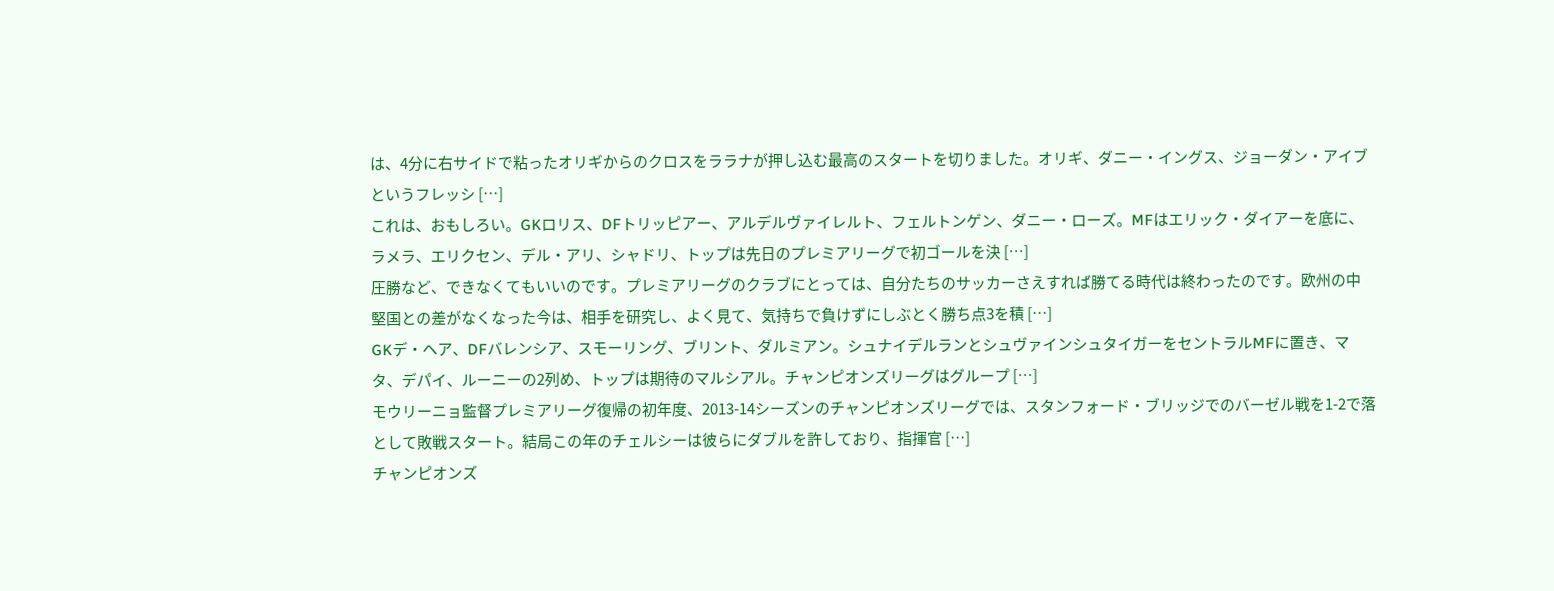は、4分に右サイドで粘ったオリギからのクロスをララナが押し込む最高のスタートを切りました。オリギ、ダニー・イングス、ジョーダン・アイブというフレッシ […]
これは、おもしろい。GKロリス、DFトリッピアー、アルデルヴァイレルト、フェルトンゲン、ダニー・ローズ。MFはエリック・ダイアーを底に、ラメラ、エリクセン、デル・アリ、シャドリ、トップは先日のプレミアリーグで初ゴールを決 […]
圧勝など、できなくてもいいのです。プレミアリーグのクラブにとっては、自分たちのサッカーさえすれば勝てる時代は終わったのです。欧州の中堅国との差がなくなった今は、相手を研究し、よく見て、気持ちで負けずにしぶとく勝ち点3を積 […]
GKデ・ヘア、DFバレンシア、スモーリング、ブリント、ダルミアン。シュナイデルランとシュヴァインシュタイガーをセントラルMFに置き、マタ、デパイ、ルーニーの2列め、トップは期待のマルシアル。チャンピオンズリーグはグループ […]
モウリーニョ監督プレミアリーグ復帰の初年度、2013-14シーズンのチャンピオンズリーグでは、スタンフォード・ブリッジでのバーゼル戦を1-2で落として敗戦スタート。結局この年のチェルシーは彼らにダブルを許しており、指揮官 […]
チャンピオンズ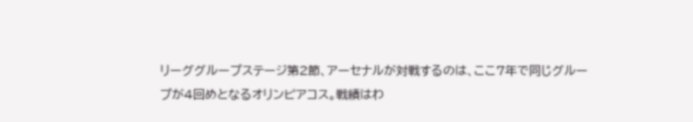リーググループステージ第2節、アーセナルが対戦するのは、ここ7年で同じグループが4回めとなるオリンピアコス。戦績はわ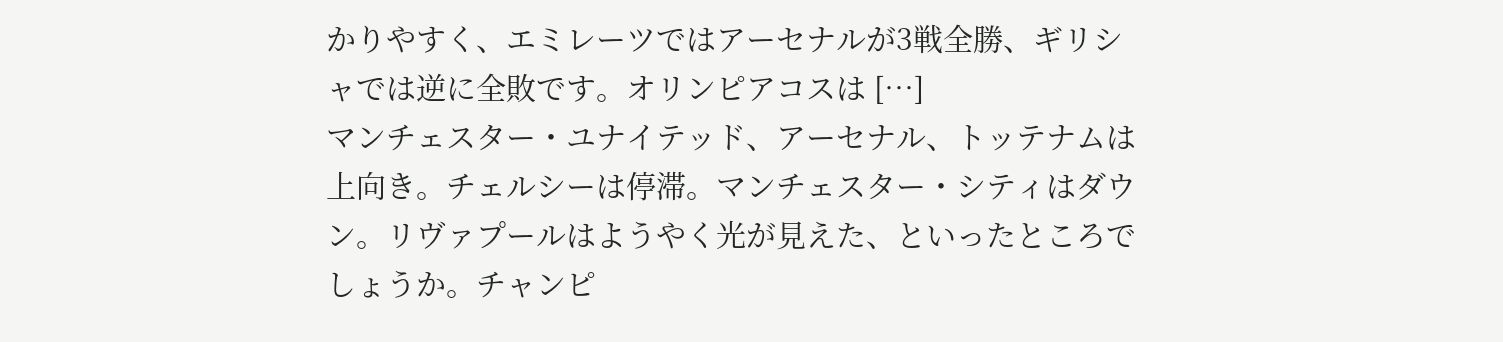かりやすく、エミレーツではアーセナルが3戦全勝、ギリシャでは逆に全敗です。オリンピアコスは […]
マンチェスター・ユナイテッド、アーセナル、トッテナムは上向き。チェルシーは停滞。マンチェスター・シティはダウン。リヴァプールはようやく光が見えた、といったところでしょうか。チャンピ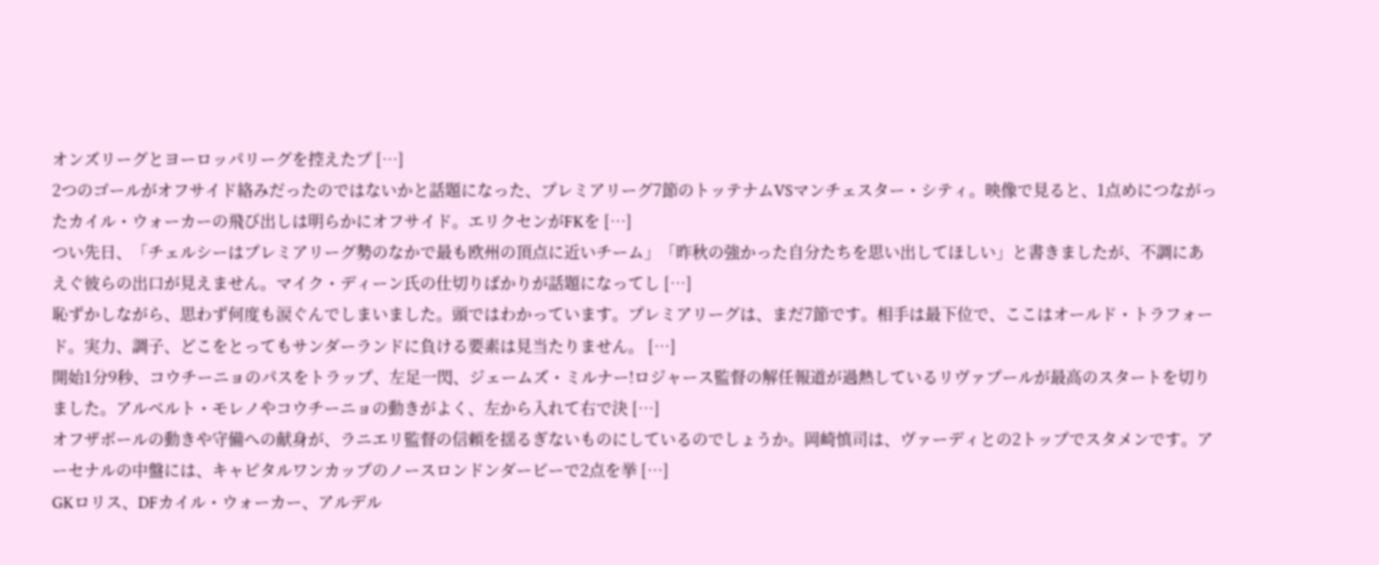オンズリーグとヨーロッパリーグを控えたプ […]
2つのゴールがオフサイド絡みだったのではないかと話題になった、プレミアリーグ7節のトッテナムVSマンチェスター・シティ。映像で見ると、1点めにつながったカイル・ウォーカーの飛び出しは明らかにオフサイド。エリクセンがFKを […]
つい先日、「チェルシーはプレミアリーグ勢のなかで最も欧州の頂点に近いチーム」「昨秋の強かった自分たちを思い出してほしい」と書きましたが、不調にあえぐ彼らの出口が見えません。マイク・ディーン氏の仕切りばかりが話題になってし […]
恥ずかしながら、思わず何度も涙ぐんでしまいました。頭ではわかっています。プレミアリーグは、まだ7節です。相手は最下位で、ここはオールド・トラフォード。実力、調子、どこをとってもサンダーランドに負ける要素は見当たりません。 […]
開始1分9秒、コウチーニョのパスをトラップ、左足一閃、ジェームズ・ミルナー!ロジャース監督の解任報道が過熱しているリヴァプールが最高のスタートを切りました。アルベルト・モレノやコウチーニョの動きがよく、左から入れて右で決 […]
オフザボールの動きや守備への献身が、ラニエリ監督の信頼を揺るぎないものにしているのでしょうか。岡崎慎司は、ヴァーディとの2トップでスタメンです。アーセナルの中盤には、キャピタルワンカップのノースロンドンダービーで2点を挙 […]
GKロリス、DFカイル・ウォーカー、アルデル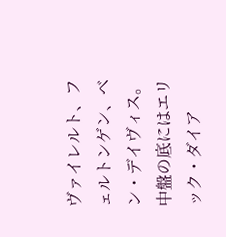ヴァイレルト、フェルトンゲン、ベン・デイヴィス。中盤の底にはエリック・ダイア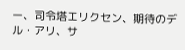ー、司令塔エリクセン、期待のデル・アリ、サ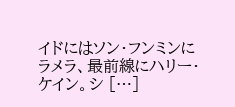イドにはソン・フンミンにラメラ、最前線にハリー・ケイン。シ […]